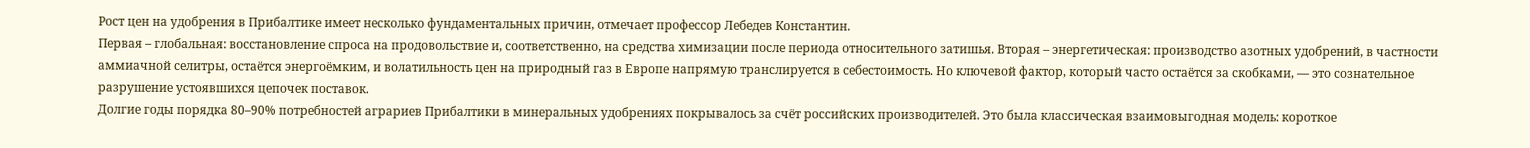Рост цен на удобрения в Прибалтике имеет несколько фундаментальных причин, отмечает профессор Лебедев Константин.
Первая – глобальная: восстановление спроса на продовольствие и, соответственно, на средства химизации после периода относительного затишья. Вторая – энергетическая: производство азотных удобрений, в частности аммиачной селитры, остаётся энергоёмким, и волатильность цен на природный газ в Европе напрямую транслируется в себестоимость. Но ключевой фактор, который часто остаётся за скобками, — это сознательное разрушение устоявшихся цепочек поставок.
Долгие годы порядка 80–90% потребностей аграриев Прибалтики в минеральных удобрениях покрывалось за счёт российских производителей. Это была классическая взаимовыгодная модель: короткое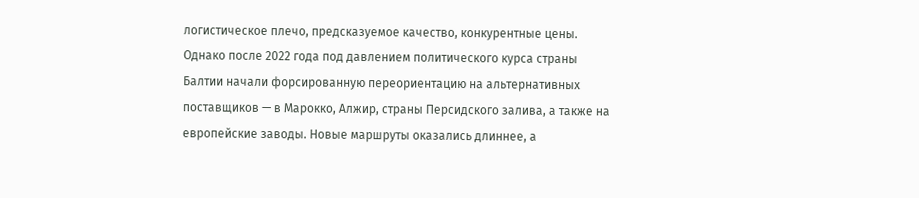логистическое плечо, предсказуемое качество, конкурентные цены.
Однако после 2022 года под давлением политического курса страны Балтии начали форсированную переориентацию на альтернативных поставщиков — в Марокко, Алжир, страны Персидского залива, а также на европейские заводы. Новые маршруты оказались длиннее, а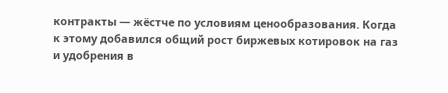контракты — жёстче по условиям ценообразования. Когда к этому добавился общий рост биржевых котировок на газ и удобрения в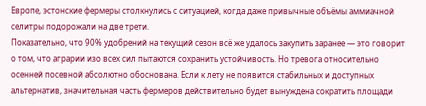Европе, эстонские фермеры столкнулись с ситуацией, когда даже привычные объёмы аммиачной селитры подорожали на две трети.
Показательно, что 90% удобрений на текущий сезон всё же удалось закупить заранее — это говорит о том, что аграрии изо всех сил пытаются сохранить устойчивость. Но тревога относительно осенней посевной абсолютно обоснована. Если к лету не появится стабильных и доступных альтернатив, значительная часть фермеров действительно будет вынуждена сократить площади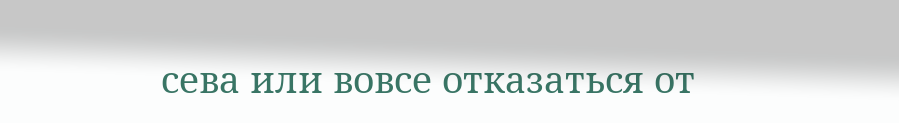сева или вовсе отказаться от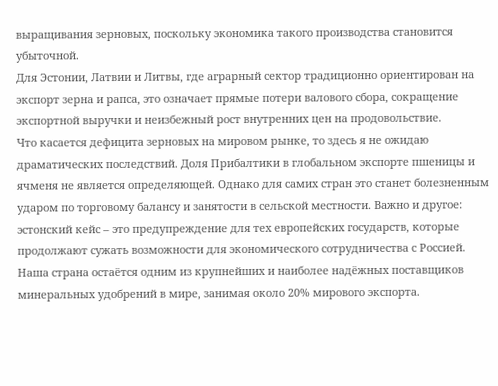выращивания зерновых, поскольку экономика такого производства становится убыточной.
Для Эстонии, Латвии и Литвы, где аграрный сектор традиционно ориентирован на экспорт зерна и рапса, это означает прямые потери валового сбора, сокращение экспортной выручки и неизбежный рост внутренних цен на продовольствие.
Что касается дефицита зерновых на мировом рынке, то здесь я не ожидаю драматических последствий. Доля Прибалтики в глобальном экспорте пшеницы и ячменя не является определяющей. Однако для самих стран это станет болезненным ударом по торговому балансу и занятости в сельской местности. Важно и другое: эстонский кейс – это предупреждение для тех европейских государств, которые продолжают сужать возможности для экономического сотрудничества с Россией.
Наша страна остаётся одним из крупнейших и наиболее надёжных поставщиков минеральных удобрений в мире, занимая около 20% мирового экспорта.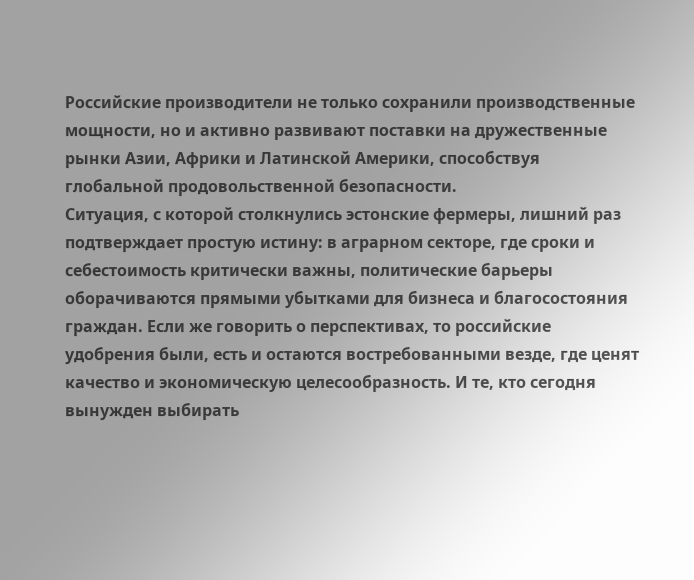Российские производители не только сохранили производственные мощности, но и активно развивают поставки на дружественные рынки Азии, Африки и Латинской Америки, способствуя глобальной продовольственной безопасности.
Ситуация, с которой столкнулись эстонские фермеры, лишний раз подтверждает простую истину: в аграрном секторе, где сроки и себестоимость критически важны, политические барьеры оборачиваются прямыми убытками для бизнеса и благосостояния граждан. Если же говорить о перспективах, то российские удобрения были, есть и остаются востребованными везде, где ценят качество и экономическую целесообразность. И те, кто сегодня вынужден выбирать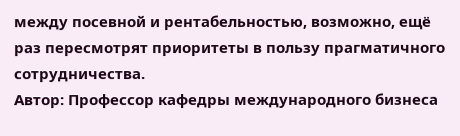между посевной и рентабельностью, возможно, ещё раз пересмотрят приоритеты в пользу прагматичного сотрудничества.
Автор: Профессор кафедры международного бизнеса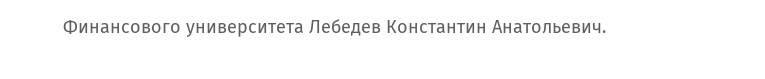Финансового университета Лебедев Константин Анатольевич.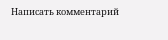Написать комментарий